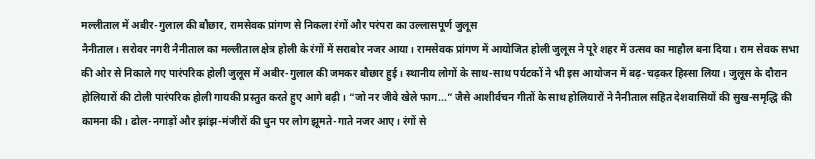मल्लीताल में अबीर-गुलाल की बौछार, रामसेवक प्रांगण से निकला रंगों और परंपरा का उल्लासपूर्ण जुलूस
नैनीताल। सरोवर नगरी नैनीताल का मल्लीताल क्षेत्र होली के रंगों में सराबोर नजर आया। रामसेवक प्रांगण में आयोजित होली जुलूस ने पूरे शहर में उत्सव का माहौल बना दिया। राम सेवक सभा की ओर से निकाले गए पारंपरिक होली जुलूस में अबीर-गुलाल की जमकर बौछार हुई। स्थानीय लोगों के साथ-साथ पर्यटकों ने भी इस आयोजन में बढ़-चढ़कर हिस्सा लिया। जुलूस के दौरान होलियारों की टोली पारंपरिक होली गायकी प्रस्तुत करते हुए आगे बढ़ी। “जो नर जीवे खेले फाग...” जैसे आशीर्वचन गीतों के साथ होलियारों ने नैनीताल सहित देशवासियों की सुख-समृद्धि की कामना की। ढोल-नगाड़ों और झांझ-मंजीरों की धुन पर लोग झूमते-गाते नजर आए। रंगों से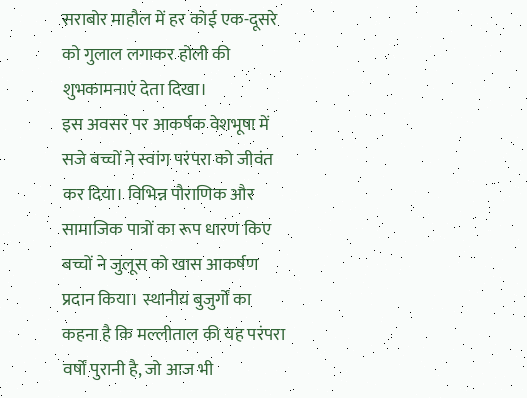सराबोर माहौल में हर कोई एक-दूसरे को गुलाल लगाकर होली की शुभकामनाएं देता दिखा।
इस अवसर पर आकर्षक वेशभूषा में सजे बच्चों ने स्वांग परंपरा को जीवंत कर दिया। विभिन्न पौराणिक और सामाजिक पात्रों का रूप धारण किए बच्चों ने जुलूस को खास आकर्षण प्रदान किया। स्थानीय बुजुर्गों का कहना है कि मल्लीताल की यह परंपरा वर्षों पुरानी है, जो आज भी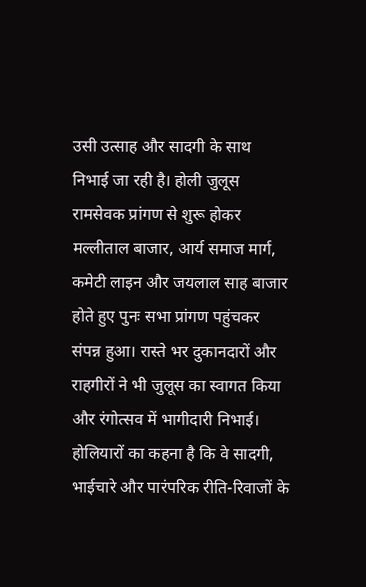उसी उत्साह और सादगी के साथ निभाई जा रही है। होली जुलूस रामसेवक प्रांगण से शुरू होकर मल्लीताल बाजार, आर्य समाज मार्ग, कमेटी लाइन और जयलाल साह बाजार होते हुए पुनः सभा प्रांगण पहुंचकर संपन्न हुआ। रास्ते भर दुकानदारों और राहगीरों ने भी जुलूस का स्वागत किया और रंगोत्सव में भागीदारी निभाई। होलियारों का कहना है कि वे सादगी, भाईचारे और पारंपरिक रीति-रिवाजों के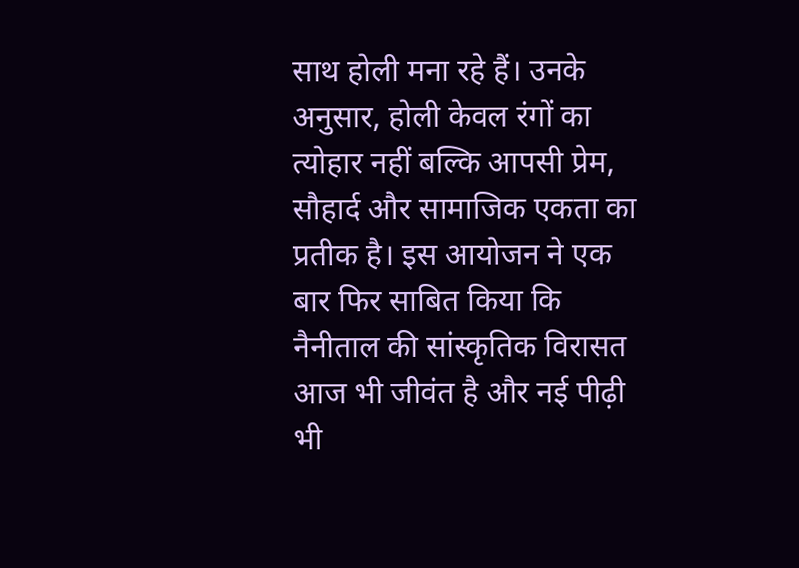साथ होली मना रहे हैं। उनके अनुसार, होली केवल रंगों का त्योहार नहीं बल्कि आपसी प्रेम, सौहार्द और सामाजिक एकता का प्रतीक है। इस आयोजन ने एक बार फिर साबित किया कि नैनीताल की सांस्कृतिक विरासत आज भी जीवंत है और नई पीढ़ी भी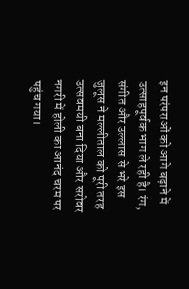इन परंपराओं को आगे बढ़ाने में उत्साहपूर्वक भाग ले रही है। रंग, संगीत और उल्लास से भरे इस जुलूस ने मल्लीताल को पूरी तरह उत्सवमयी बना दिया और सरोवर नगरी में होली का आनंद चरम पर पहुंच गया।